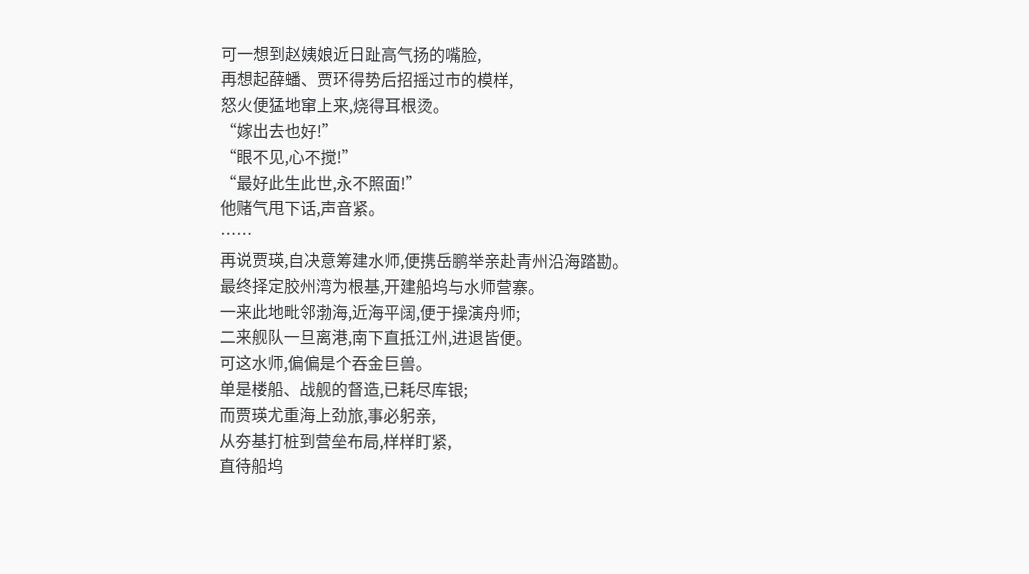可一想到赵姨娘近日趾高气扬的嘴脸,
再想起薛蟠、贾环得势后招摇过市的模样,
怒火便猛地窜上来,烧得耳根烫。
“嫁出去也好!”
“眼不见,心不搅!”
“最好此生此世,永不照面!”
他赌气甩下话,声音紧。
……
再说贾瑛,自决意筹建水师,便携岳鹏举亲赴青州沿海踏勘。
最终择定胶州湾为根基,开建船坞与水师营寨。
一来此地毗邻渤海,近海平阔,便于操演舟师;
二来舰队一旦离港,南下直抵江州,进退皆便。
可这水师,偏偏是个吞金巨兽。
单是楼船、战舰的督造,已耗尽库银;
而贾瑛尤重海上劲旅,事必躬亲,
从夯基打桩到营垒布局,样样盯紧,
直待船坞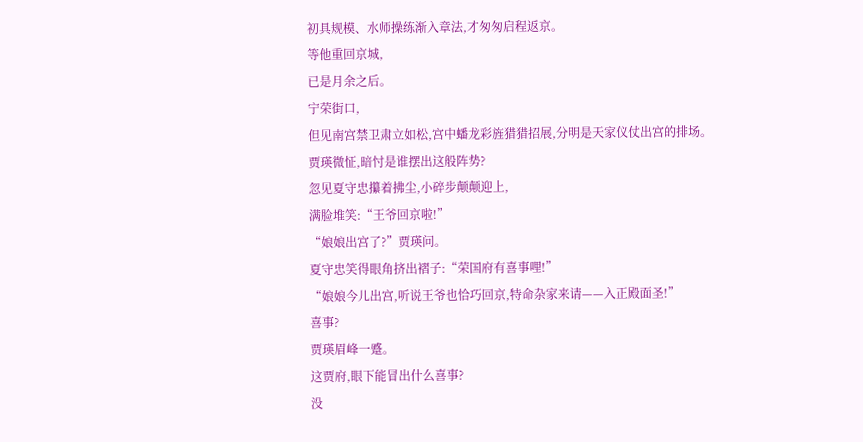初具规模、水师操练渐入章法,才匆匆启程返京。
等他重回京城,
已是月余之后。
宁荣街口,
但见南宫禁卫肃立如松,宫中蟠龙彩旌猎猎招展,分明是天家仪仗出宫的排场。
贾瑛微怔,暗忖是谁摆出这般阵势?
忽见夏守忠攥着拂尘,小碎步颠颠迎上,
满脸堆笑:“王爷回京啦!”
“娘娘出宫了?”贾瑛问。
夏守忠笑得眼角挤出褶子:“荣国府有喜事哩!”
“娘娘今儿出宫,听说王爷也恰巧回京,特命杂家来请——入正殿面圣!”
喜事?
贾瑛眉峰一蹙。
这贾府,眼下能冒出什么喜事?
没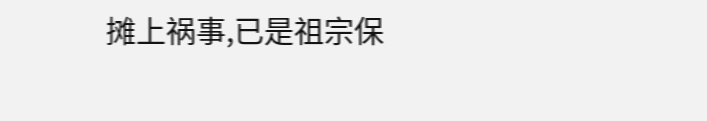摊上祸事,已是祖宗保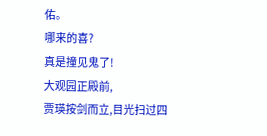佑。
哪来的喜?
真是撞见鬼了!
大观园正殿前,
贾瑛按剑而立,目光扫过四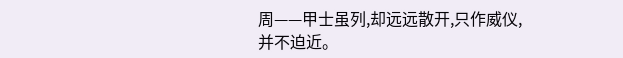周——甲士虽列,却远远散开,只作威仪,并不迫近。